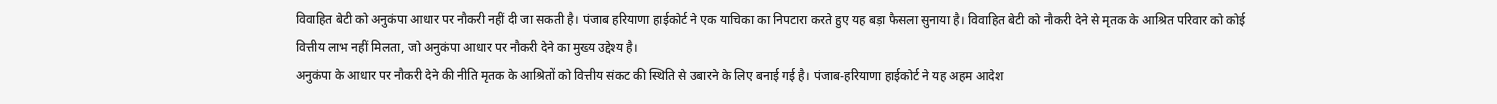विवाहित बेटी को अनुकंपा आधार पर नौकरी नहीं दी जा सकती है। पंजाब हरियाणा हाईकोर्ट ने एक याचिका का निपटारा करते हुए यह बड़ा फैसला सुनाया है। विवाहित बेटी को नौकरी देने से मृतक के आश्रित परिवार को कोई वित्तीय लाभ नहीं मिलता, जो अनुकंपा आधार पर नौकरी देने का मुख्य उद्देश्य है।
अनुकंपा के आधार पर नौकरी देने की नीति मृतक के आश्रितों को वित्तीय संकट की स्थिति से उबारने के लिए बनाई गई है। पंजाब-हरियाणा हाईकोर्ट ने यह अहम आदेश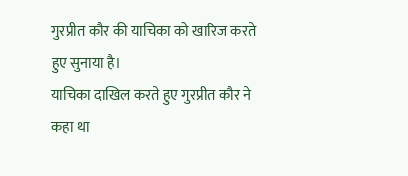गुरप्रीत कौर की याचिका को खारिज करते हुए सुनाया है।
याचिका दाखिल करते हुए गुरप्रीत कौर ने कहा था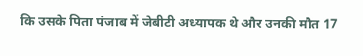कि उसके पिता पंजाब में जेबीटी अध्यापक थे और उनकी मौत 17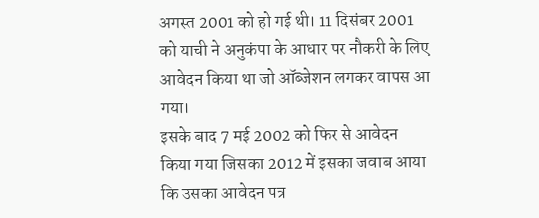अगस्त 2001 को हो गई थी। 11 दिसंबर 2001 को याची ने अनुकंपा के आधार पर नौकरी के लिए आवेदन किया था जो ऑब्जेशन लगकर वापस आ गया।
इसके बाद 7 मई 2002 को फिर से आवेदन किया गया जिसका 2012 में इसका जवाब आया कि उसका आवेदन पत्र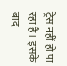ट्रेस नहीं हो पा रहा है। इसके बाद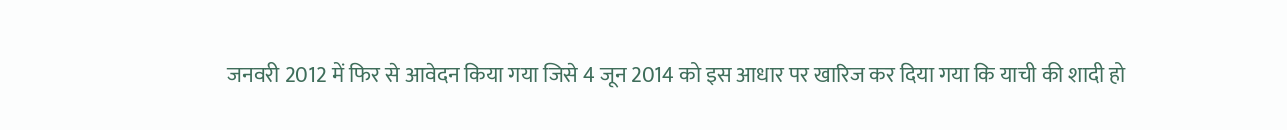जनवरी 2012 में फिर से आवेदन किया गया जिसे 4 जून 2014 को इस आधार पर खारिज कर दिया गया कि याची की शादी हो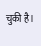चुकी है।